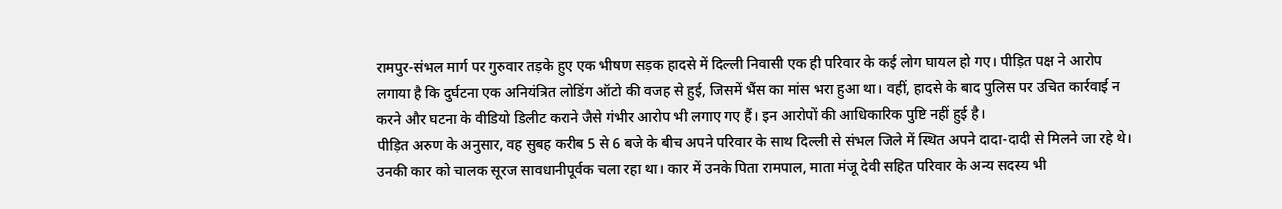रामपुर-संभल मार्ग पर गुरुवार तड़के हुए एक भीषण सड़क हादसे में दिल्ली निवासी एक ही परिवार के कई लोग घायल हो गए। पीड़ित पक्ष ने आरोप लगाया है कि दुर्घटना एक अनियंत्रित लोडिंग ऑटो की वजह से हुई, जिसमें भैंस का मांस भरा हुआ था। वहीं, हादसे के बाद पुलिस पर उचित कार्रवाई न करने और घटना के वीडियो डिलीट कराने जैसे गंभीर आरोप भी लगाए गए हैं। इन आरोपों की आधिकारिक पुष्टि नहीं हुई है।
पीड़ित अरुण के अनुसार, वह सुबह करीब 5 से 6 बजे के बीच अपने परिवार के साथ दिल्ली से संभल जिले में स्थित अपने दादा-दादी से मिलने जा रहे थे। उनकी कार को चालक सूरज सावधानीपूर्वक चला रहा था। कार में उनके पिता रामपाल, माता मंजू देवी सहित परिवार के अन्य सदस्य भी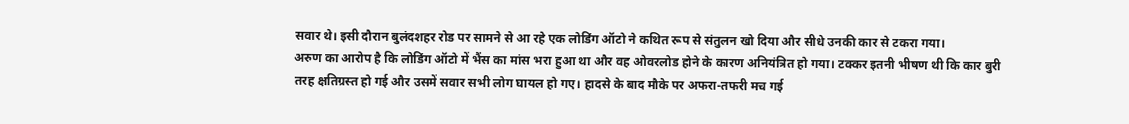सवार थे। इसी दौरान बुलंदशहर रोड पर सामने से आ रहे एक लोडिंग ऑटो ने कथित रूप से संतुलन खो दिया और सीधे उनकी कार से टकरा गया।
अरुण का आरोप है कि लोडिंग ऑटो में भैंस का मांस भरा हुआ था और वह ओवरलोड होने के कारण अनियंत्रित हो गया। टक्कर इतनी भीषण थी कि कार बुरी तरह क्षतिग्रस्त हो गई और उसमें सवार सभी लोग घायल हो गए। हादसे के बाद मौके पर अफरा-तफरी मच गई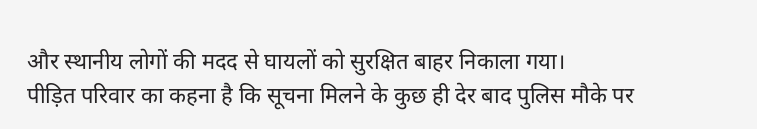और स्थानीय लोगों की मदद से घायलों को सुरक्षित बाहर निकाला गया।
पीड़ित परिवार का कहना है कि सूचना मिलने के कुछ ही देर बाद पुलिस मौके पर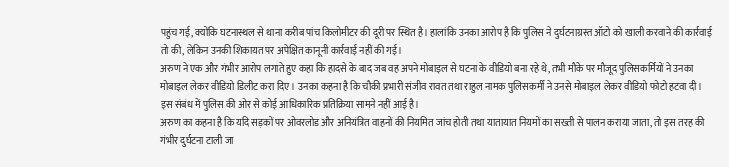पहुंच गई, क्योंकि घटनास्थल से थाना करीब पांच किलोमीटर की दूरी पर स्थित है। हालांकि उनका आरोप है कि पुलिस ने दुर्घटनाग्रस्त ऑटो को खाली करवाने की कार्रवाई तो की, लेकिन उनकी शिकायत पर अपेक्षित कानूनी कार्रवाई नहीं की गई।
अरुण ने एक और गंभीर आरोप लगाते हुए कहा कि हादसे के बाद जब वह अपने मोबाइल से घटना के वीडियो बना रहे थे, तभी मौके पर मौजूद पुलिसकर्मियों ने उनका मोबाइल लेकर वीडियो डिलीट करा दिए। उनका कहना है कि चौकी प्रभारी संजीव रावत तथा राहुल नामक पुलिसकर्मी ने उनसे मोबाइल लेकर वीडियो फोटो हटवा दी। इस संबंध में पुलिस की ओर से कोई आधिकारिक प्रतिक्रिया सामने नहीं आई है।
अरुण का कहना है कि यदि सड़कों पर ओवरलोड और अनियंत्रित वाहनों की नियमित जांच होती तथा यातायात नियमों का सख्ती से पालन कराया जाता, तो इस तरह की गंभीर दुर्घटना टाली जा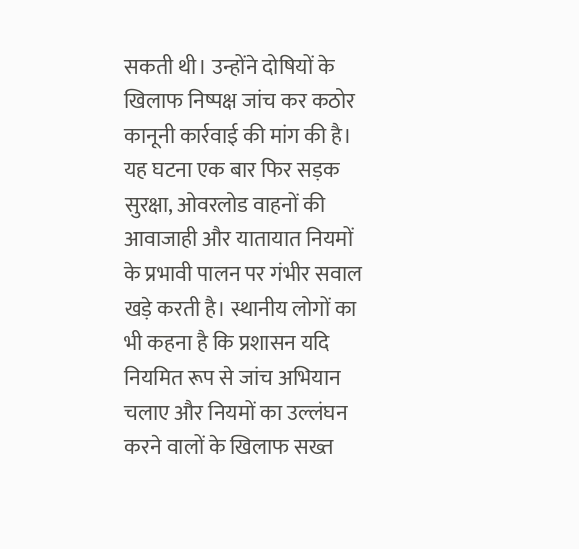सकती थी। उन्होंने दोषियों के खिलाफ निष्पक्ष जांच कर कठोर कानूनी कार्रवाई की मांग की है।
यह घटना एक बार फिर सड़क सुरक्षा, ओवरलोड वाहनों की आवाजाही और यातायात नियमों के प्रभावी पालन पर गंभीर सवाल खड़े करती है। स्थानीय लोगों का भी कहना है कि प्रशासन यदि नियमित रूप से जांच अभियान चलाए और नियमों का उल्लंघन करने वालों के खिलाफ सख्त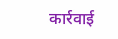कार्रवाई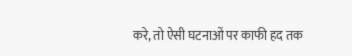करे, तो ऐसी घटनाओं पर काफी हद तक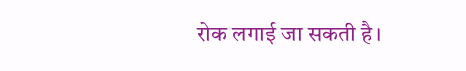रोक लगाई जा सकती है।